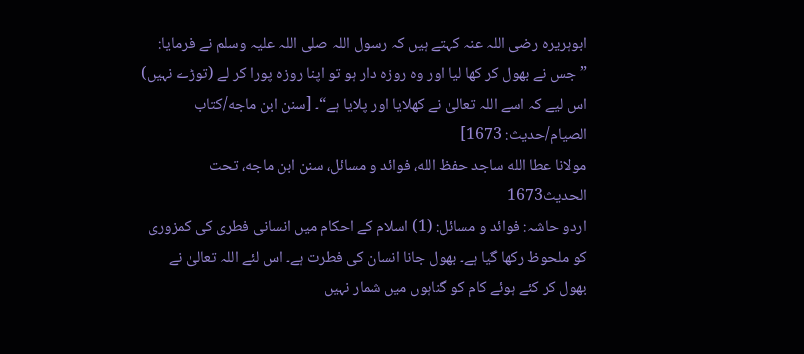ابوہریرہ رضی اللہ عنہ کہتے ہیں کہ رسول اللہ صلی اللہ علیہ وسلم نے فرمایا: ”جس نے بھول کر کھا لیا اور وہ روزہ دار ہو تو اپنا روزہ پورا کر لے (توڑے نہیں) اس لیے کہ اسے اللہ تعالیٰ نے کھلایا اور پلایا ہے“۔ [سنن ابن ماجه/كتاب الصيام/حدیث: 1673]
مولانا عطا الله ساجد حفظ الله، فوائد و مسائل، سنن ابن ماجه، تحت الحديث1673
اردو حاشہ: فوائد و مسائل: (1) اسلام کے احکام میں انسانی فطری کی کمزوری کو ملحوظ رکھا گیا ہے۔ بھول جانا انسان کی فطرت ہے۔ اس لئے اللہ تعالیٰ نے بھول کر کئے ہوئے کام کو گناہوں میں شمار نہیں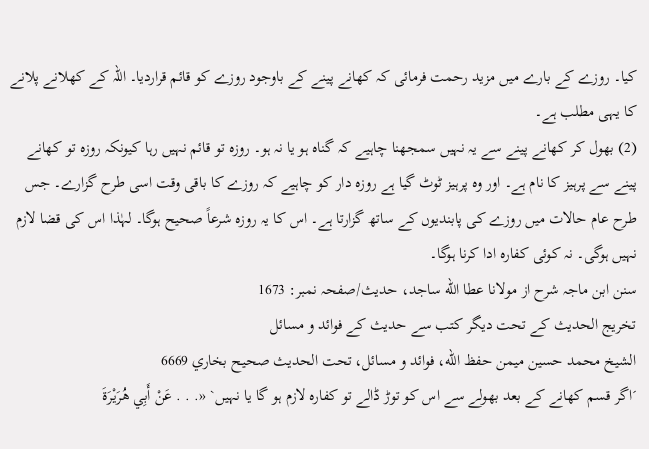کیا۔ روزے کے بارے میں مزید رحمت فرمائی کہ کھانے پینے کے باوجود روزے کو قائم قراردیا۔ اللہ کے کھلانے پلانے کا یہی مطلب ہے۔
(2) بھول کر کھانے پینے سے یہ نہیں سمجھنا چاہیے کہ گناہ ہو یا نہ ہو۔ روزہ تو قائم نہیں رہا کیونکہ روزہ تو کھانے پینے سے پرہیز کا نام ہے۔ اور وہ پرہیز ٹوٹ گیا ہے روزہ دار کو چاہیے کہ روزے کا باقی وقت اسی طرح گزارے۔ جس طرح عام حالات میں روزے کی پابندیوں کے ساتھ گزارتا ہے۔ اس کا یہ روزہ شرعاً صحیح ہوگا۔ لہٰذا اس کی قضا لازم نہیں ہوگی۔ نہ کوئی کفارہ ادا کرنا ہوگا۔
سنن ابن ماجہ شرح از مولانا عطا الله ساجد، حدیث/صفحہ نمبر: 1673
تخریج الحدیث کے تحت دیگر کتب سے حدیث کے فوائد و مسائل
الشيخ محمد حسين ميمن حفظ الله، فوائد و مسائل، تحت الحديث صحيح بخاري 6669
´اگر قسم کھانے کے بعد بھولے سے اس کو توڑ ڈالے تو کفارہ لازم ہو گا یا نہیں` «. . . عَنْ أَبِي هُرَيْرَةَ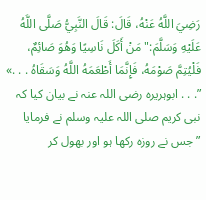رَضِيَ اللَّهُ عَنْهُ، قَالَ: قَالَ النَّبِيُّ صَلَّى اللَّهُ عَلَيْهِ وَسَلَّمَ:" مَنْ أَكَلَ نَاسِيًا وَهُوَ صَائِمٌ، فَلْيُتِمَّ صَوْمَهُ، فَإِنَّمَا أَطْعَمَهُ اللَّهُ وَسَقَاهُ . . .» ”. . . ابوہریرہ رضی اللہ عنہ نے بیان کیا کہ نبی کریم صلی اللہ علیہ وسلم نے فرمایا ”جس نے روزہ رکھا ہو اور بھول کر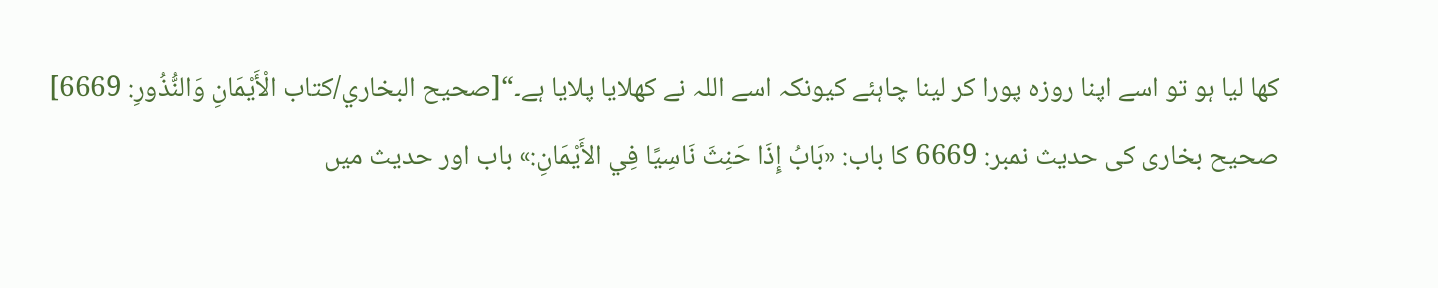کھا لیا ہو تو اسے اپنا روزہ پورا کر لینا چاہئے کیونکہ اسے اللہ نے کھلایا پلایا ہے۔“[صحيح البخاري/كتاب الْأَيْمَانِ وَالنُّذُورِ: 6669]
صحیح بخاری کی حدیث نمبر: 6669 کا باب: «بَابُ إِذَا حَنِثَ نَاسِيًا فِي الأَيْمَانِ:» باب اور حدیث میں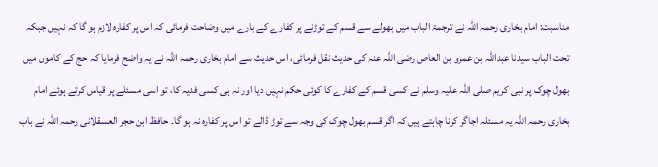مناسبت: امام بخاری رحمہ اللہ نے ترجمۃ الباب میں بھولے سے قسم کے توڑنے پر کفارے کے بارے میں وضاحت فرمائی کہ اس پر کفارہ لازم ہو گا کہ نہیں جبکہ تحت الباب سیدنا عبداللہ بن عمرو بن العاص رضی اللہ عنہ کی حدیث نقل فرمائی، اس حدیث سے امام بخاری رحمہ اللہ نے یہ واضح فرمایا کہ حج کے کاموں میں بھول چوک پر نبی کریم صلی اللہ علیہ وسلم نے کسی قسم کے کفارے کا کوئی حکم نہیں دیا اور نہ ہی کسی فدیہ کا، تو اسی مسئلے پر قیاس کرتے ہوئے امام بخاری رحمہ اللہ یہ مسئلہ اجاگر کرنا چاہتے ہیں کہ اگر قسم بھول چوک کی وجہ سے توڑ ڈالے تو اس پر کفارہ نہ ہو گا۔ حافظ ابن حجر العسقلانی رحمہ اللہ نے باب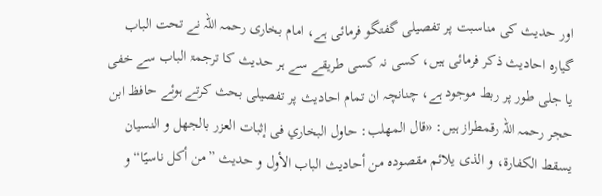اور حدیث کی مناسبت پر تفصیلی گفتگو فرمائی ہے، امام بخاری رحمہ اللہ نے تحت الباب گیارہ احادیث ذکر فرمائی ہیں، کسی نہ کسی طریقے سے ہر حدیث کا ترجمۃ الباب سے خفی یا جلی طور پر ربط موجود ہے، چنانچہ ان تمام احادیث پر تفصیلی بحث کرتے ہوئے حافظ ابن حجر رحمہ اللہ رقمطراز ہیں: «قال المهلب: حاول البخاري فى إثبات العزر بالجهل و النسيان يسقط الكفارة، و الذى يلائم مقصوده من أحاديث الباب الأول و حديث ”من أكل ناسيًا“ و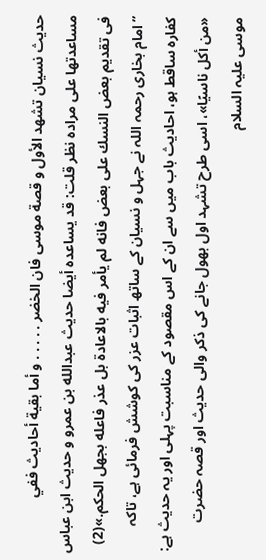حديث نسيان تشهد الأول و قصة موسى فان الخضر . . . . . و أما بقية أحاديث ففي مساعدتها على مراده نظر قلت: قد يساعده أيضا حديث عبدالله بن عمرو و حديث ابن عباس فى تقديم بعض النسك على بعض فانه لم يأمر فيه بالاعادة بل عذر فاعله بجهل الحكم.»(2) ”امام بخاری رحمہ اللہ نے جہل و نسیان کے ساتھ اثبات عزر کی کوشش فرمائی ہے، تاکہ کفارہ ساقط ہو، احادیث باب میں سے ان کے اس مقصود کے مناسبت پہلی اور یہ حدیث ہے: «من أكل ناسيًا»، اسی طرح تشہد اول بھول جانے کی ذکر والی حدیث اور قصہ حضرت موسی علیہ السلام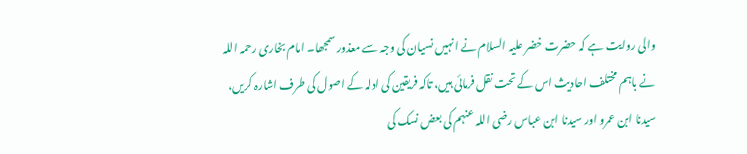والی روایت ہے کہ حضرت خضر علیہ السلام نے انہیں نسیان کی وجہ سے معذور سمجھا۔ امام بخاری رحمہ اللہ نے باہم مختلف احادیث اس کے تحت نقل فرمائی ہیں، تاکہ فریقین کی ادلہ کے اصول کی طرف اشارہ کریں، سیدنا ابن عمرو اور سیدنا ابن عباس رضی اللہ عنہم کی بعض نسک کی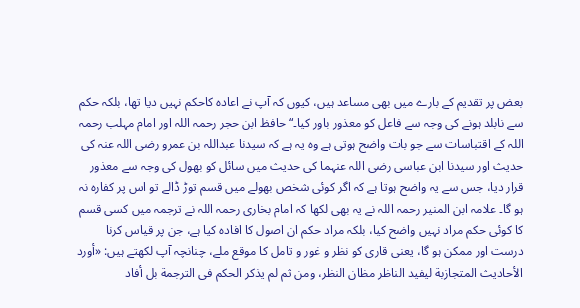بعض پر تقدیم کے بارے میں بھی مساعد ہیں، کیوں کہ آپ نے اعادہ کاحکم نہیں دیا تھا، بلکہ حکم سے نابلد ہونے کی وجہ سے فاعل کو معذور باور کیا۔“ حافظ ابن حجر رحمہ اللہ اور امام مہلب رحمہ اللہ کے اقتباسات سے جو بات واضح ہوتی ہے وہ یہ ہے کہ سیدنا عبداللہ بن عمرو رضی اللہ عنہ کی حدیث اور سیدنا ابن عباسی رضی اللہ عنہما کی حدیث میں سائل کو بھول کی وجہ سے معذور قرار دیا، جس سے یہ واضح ہوتا ہے کہ اگر کوئی شخص بھولے میں قسم توڑ ڈالے تو اس پر کفارہ نہ ہو گا۔ علامہ ابن المنیر رحمہ اللہ نے یہ بھی لکھا کہ امام بخاری رحمہ اللہ نے ترجمہ میں کسی قسم کا کوئی حکم مراد نہیں واضح کیا، بلکہ مراد حکم ان اصول کا افادہ کیا ہے، جن پر قیاس کرنا درست اور ممکن ہو گا، یعنی قاری کو نظر و غور و تامل کا موقع ملے، چنانچہ آپ لکھتے ہیں: «أورد الأحاديث المتجازبة ليفيد الناظر مظان النظر، ومن ثم لم يذكر الحكم فى الترجمة بل أفاد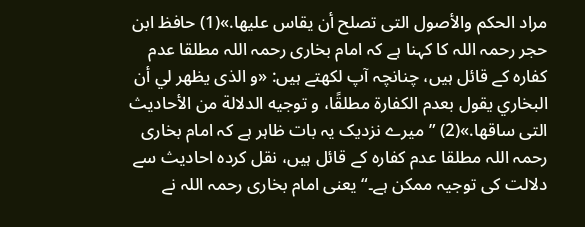مراد الحكم والأصول التى تصلح أن يقاس عليها.»(1) حافظ ابن حجر رحمہ اللہ کا کہنا ہے کہ امام بخاری رحمہ اللہ مطلقا عدم کفارہ کے قائل ہیں، چنانچہ آپ لکھتے ہیں: «و الذى يظهر لي أن البخاري يقول بعدم الكفارة مطلقًا، و توجيه الدلالة من الأحاديث التى ساقها.»(2) ”میرے نزدیک یہ بات ظاہر ہے کہ امام بخاری رحمہ اللہ مطلقا عدم کفارہ کے قائل ہیں، نقل کردہ احادیث سے دلالت کی توجیہ ممکن ہے۔“ یعنی امام بخاری رحمہ اللہ نے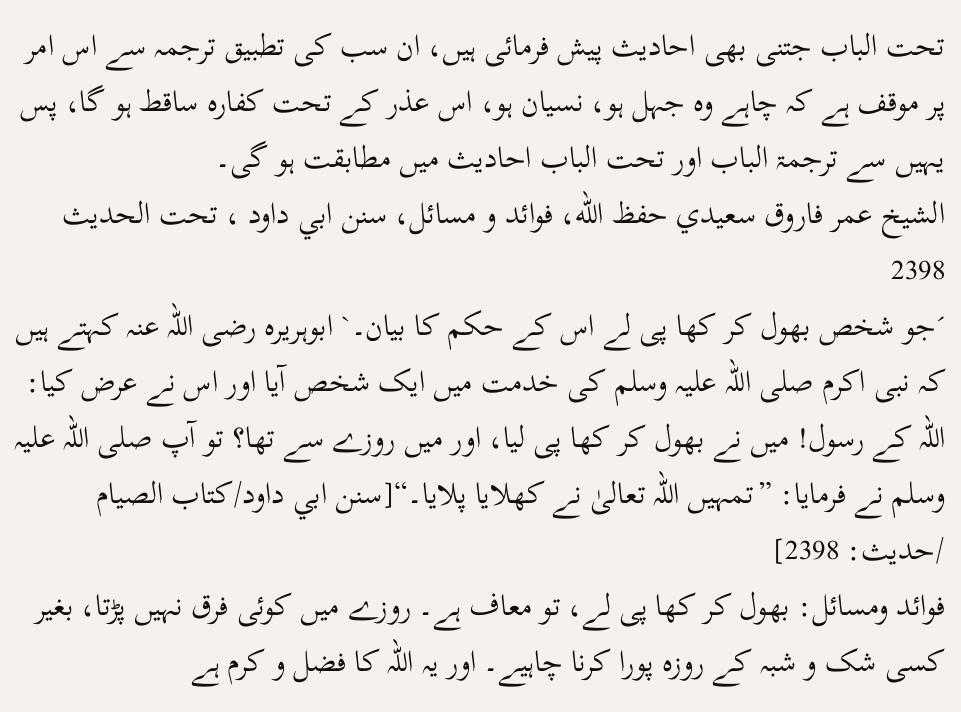تحت الباب جتنی بھی احادیث پیش فرمائی ہیں، ان سب کی تطبیق ترجمہ سے اس امر پر موقف ہے کہ چاہے وہ جہل ہو، نسیان ہو، اس عذر کے تحت کفارہ ساقط ہو گا، پس یہیں سے ترجمۃ الباب اور تحت الباب احادیث میں مطابقت ہو گی۔
الشيخ عمر فاروق سعيدي حفظ الله، فوائد و مسائل، سنن ابي داود ، تحت الحديث 2398
´جو شخص بھول کر کھا پی لے اس کے حکم کا بیان۔` ابوہریرہ رضی اللہ عنہ کہتے ہیں کہ نبی اکرم صلی اللہ علیہ وسلم کی خدمت میں ایک شخص آیا اور اس نے عرض کیا: اللہ کے رسول! میں نے بھول کر کھا پی لیا، اور میں روزے سے تھا؟ تو آپ صلی اللہ علیہ وسلم نے فرمایا: ”تمہیں اللہ تعالیٰ نے کھلایا پلایا۔“[سنن ابي داود/كتاب الصيام /حدیث: 2398]
فوائد ومسائل: بھول کر کھا پی لے، تو معاف ہے۔ روزے میں کوئی فرق نہیں پڑتا، بغیر کسی شک و شبہ کے روزہ پورا کرنا چاہیے۔ اور یہ اللہ کا فضل و کرم ہے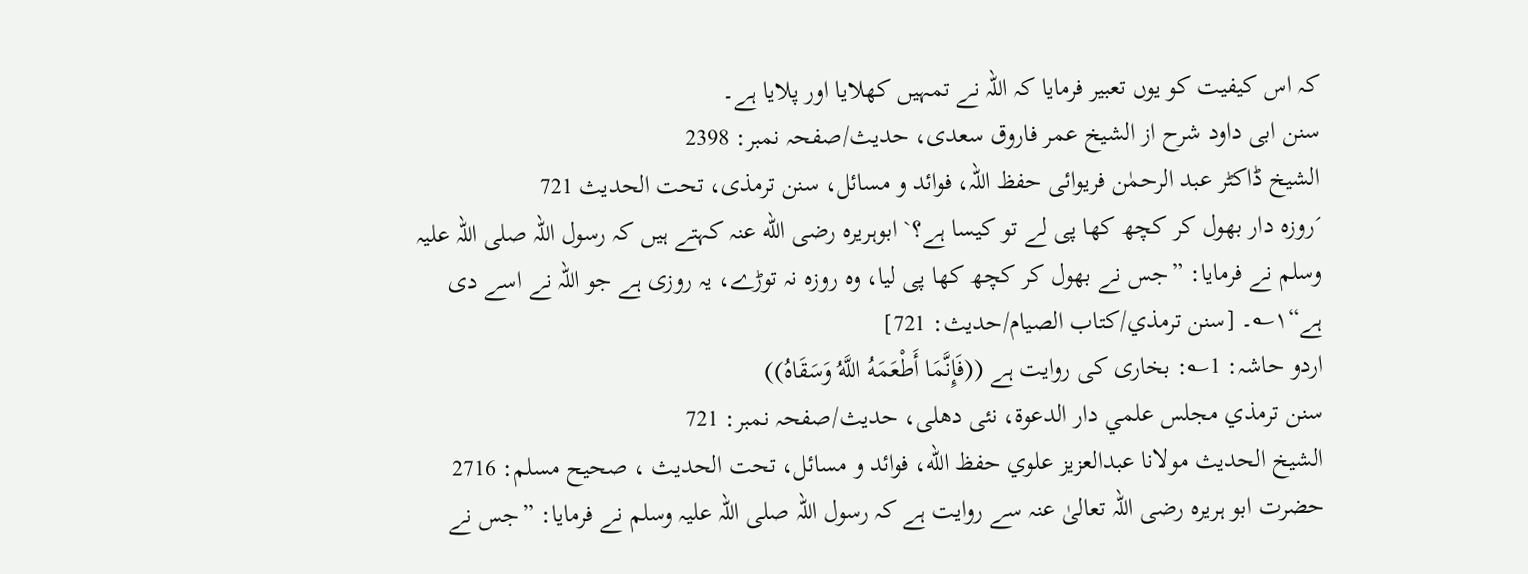کہ اس کیفیت کو یوں تعبیر فرمایا کہ اللہ نے تمہیں کھلایا اور پلایا ہے۔
سنن ابی داود شرح از الشیخ عمر فاروق سعدی، حدیث/صفحہ نمبر: 2398
الشیخ ڈاکٹر عبد الرحمٰن فریوائی حفظ اللہ، فوائد و مسائل، سنن ترمذی، تحت الحديث 721
´روزہ دار بھول کر کچھ کھا پی لے تو کیسا ہے؟` ابوہریرہ رضی الله عنہ کہتے ہیں کہ رسول اللہ صلی اللہ علیہ وسلم نے فرمایا: ”جس نے بھول کر کچھ کھا پی لیا، وہ روزہ نہ توڑے، یہ روزی ہے جو اللہ نے اسے دی ہے“۱؎۔ [سنن ترمذي/كتاب الصيام/حدیث: 721]
اردو حاشہ: 1؎: بخاری کی روایت ہے ((فَإِنَّمَا أَطْعَمَهُ اللَّهُ وَسَقَاهُ))
سنن ترمذي مجلس علمي دار الدعوة، نئى دهلى، حدیث/صفحہ نمبر: 721
الشيخ الحديث مولانا عبدالعزيز علوي حفظ الله، فوائد و مسائل، تحت الحديث ، صحيح مسلم: 2716
حضرت ابو ہریرہ رضی اللہ تعالیٰ عنہ سے روایت ہے کہ رسول اللہ صلی اللہ علیہ وسلم نے فرمایا: ”جس نے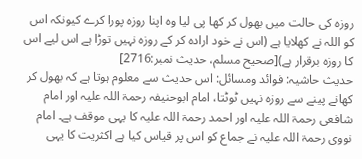روزہ کی حالت میں بھول کر کھا پی لیا وہ اپنا روزہ پورا کرے کیونکہ اس کو اللہ نے کھلایا ہے (اس نے خود ارادہ کر کے روزہ نہیں توڑا ہے اس لیے اس کا روزہ برقرار ہے)[صحيح مسلم، حديث نمبر:2716]
حدیث حاشیہ: فوائد ومسائل: اس حدیث سے معلوم ہوتا ہے کہ بھول کر کھانے پینے سے روزہ نہیں ٹوٹتا، امام ابوحنیفہ رحمۃ اللہ علیہ اور امام شافعی رحمۃ اللہ علیہ اور احمد رحمۃ اللہ علیہ کا یہی موقف ہے۔ امام نووی رحمۃ اللہ علیہ نے جماع کو اس پر قیاس کیا ہے اکثریت کا یہی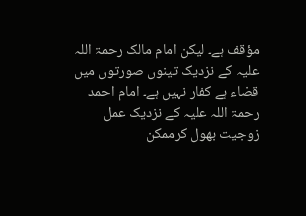مؤقف ہے۔ لیکن امام مالک رحمۃ اللہ علیہ کے نزدیک تینوں صورتوں میں قضاء ہے کفار نہیں ہے۔ امام احمد رحمۃ اللہ علیہ کے نزدیک عمل زوجیت بھول کرممکن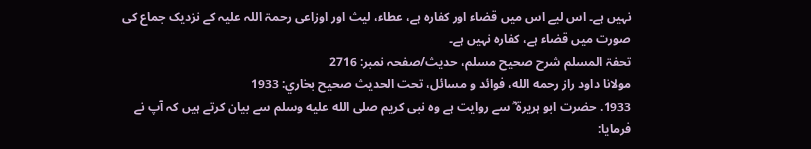نہیں ہے۔ اس لیے اس میں قضاء اور کفارہ ہے، عطاء، لیث اور اوزاعی رحمۃ اللہ علیہ کے نزدیک جماع کی صورت میں قضاء ہے، کفارہ نہیں ہے۔
تحفۃ المسلم شرح صحیح مسلم، حدیث/صفحہ نمبر: 2716
مولانا داود راز رحمه الله، فوائد و مسائل، تحت الحديث صحيح بخاري: 1933
1933. حضرت ابو ہریرۃ ؓ سے روایت ہے وہ نبی کریم صلى الله عليه وسلم سے بیان کرتے ہیں کہ آپ نے فرمایا: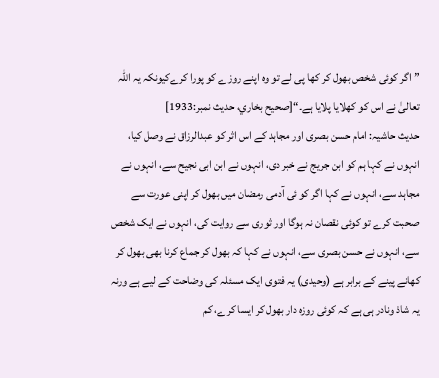” اگر کوئی شخص بھول کر کھا پی لے تو وہ اپنے روزے کو پورا کرےکیونکہ یہ اللہ تعالیٰ نے اس کو کھلایا پلایا ہے۔“[صحيح بخاري، حديث نمبر:1933]
حدیث حاشیہ: امام حسن بصری اور مجاہد کے اس اثر کو عبدالرزاق نے وصل کیا، انہوں نے کہا ہم کو ابن جریج نے خبر دی، انہوں نے ابن ابی نجیح سے، انہوں نے مجاہد سے، انہوں نے کہا اگر کو ئی آدمی رمضان میں بھول کر اپنی عورت سے صحبت کرے تو کوئی نقصان نہ ہوگا اور ثوری سے روایت کی، انہوں نے ایک شخص سے، انہوں نے حسن بصری سے، انہوں نے کہا کہ بھول کر جماع کرنا بھی بھول کر کھانے پینے کے برابر ہے (وحیدی) یہ فتوی ایک مسئلہ کی وضاحت کے لیے ہے ورنہ یہ شاذ ونادر ہی ہے کہ کوئی روزہ دار بھول کر ایسا کرے، کم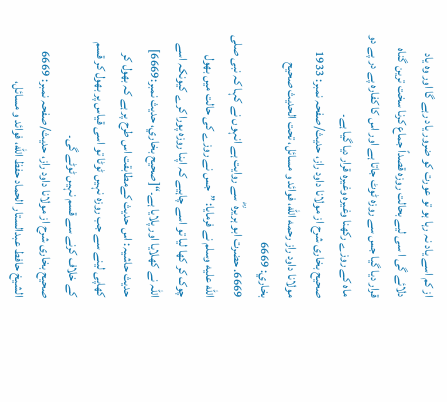از کم اسے یاد نہ رہا ہو تو عورت کو ضرور یاد رہے گا اور وہ یاد دلائے گی ا سی لیے بحالت روزہ قصداً جماع کرنا سخت ترین گناہ قرار دیا گیا جس سے روزہ ٹوٹ جاتا ہے اور اس کا کفارہ پے در پے دو ماہ کے روزے رکھنا وغیرہ وغیرہ قرار دیا گیا ہے۔
صحیح بخاری شرح از مولانا داود راز، حدیث/صفحہ نمبر: 1933
مولانا داود راز رحمه الله، فوائد و مسائل، تحت الحديث صحيح بخاري: 6669
6669. حضرت ابو ہریرہ ؓ سے روایت ہے انہوں نے کہا کہ نبی صلى الله عليه وسلم نے فرمایا: ”جس نے روزے کی حالت میں بھول چوک کر کھا لیا تو اسے چاہیے کہ اپنا روزہ پورا کرے کیونکہ اسے اللہ نے کھلایا اور پلایا ہے۔“[صحيح بخاري، حديث نمبر:6669]
حدیث حاشیہ: اس حدیث کےمطابقت اس طرح پر ہے کہ بھول کر کھاپی لینے سے جب روزہ نہیں ٹوٹا تو اسی قیاس پر بھول کر قسم کے خلاف کرنے سے قسم نہیں ٹوٹے گی۔
صحیح بخاری شرح از مولانا داود راز، حدیث/صفحہ نمبر: 6669
الشيخ حافط عبدالستار الحماد حفظ الله، فوائد و مسائل،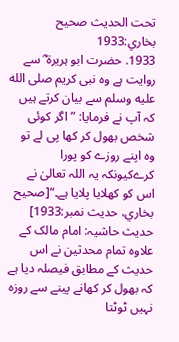تحت الحديث صحيح بخاري:1933
1933. حضرت ابو ہریرۃ ؓ سے روایت ہے وہ نبی کریم صلى الله عليه وسلم سے بیان کرتے ہیں کہ آپ نے فرمایا: ” اگر کوئی شخص بھول کر کھا پی لے تو وہ اپنے روزے کو پورا کرےکیونکہ یہ اللہ تعالیٰ نے اس کو کھلایا پلایا ہے۔“[صحيح بخاري، حديث نمبر:1933]
حدیث حاشیہ: امام مالک کے علاوہ تمام محدثین نے اس حدیث کے مطابق فیصلہ دیا ہے کہ بھول کر کھانے پینے سے روزہ نہیں ٹوٹتا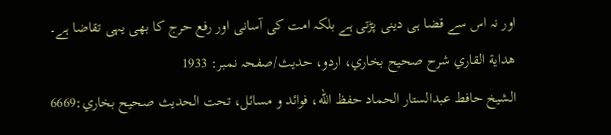اور نہ اس سے قضا ہی دینی پڑتی ہے بلکہ امت کی آسانی اور رفع حرج کا بھی یہی تقاضا ہے۔
هداية القاري شرح صحيح بخاري، اردو، حدیث/صفحہ نمبر: 1933
الشيخ حافط عبدالستار الحماد حفظ الله، فوائد و مسائل، تحت الحديث صحيح بخاري:6669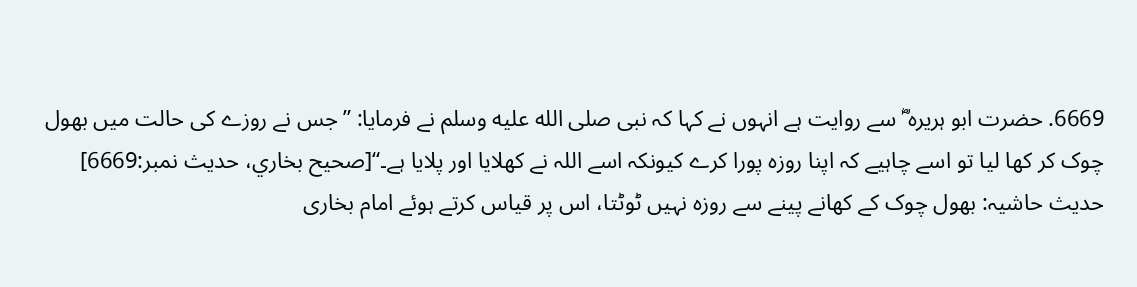6669. حضرت ابو ہریرہ ؓ سے روایت ہے انہوں نے کہا کہ نبی صلى الله عليه وسلم نے فرمایا: ”جس نے روزے کی حالت میں بھول چوک کر کھا لیا تو اسے چاہیے کہ اپنا روزہ پورا کرے کیونکہ اسے اللہ نے کھلایا اور پلایا ہے۔“[صحيح بخاري، حديث نمبر:6669]
حدیث حاشیہ: بھول چوک کے کھانے پینے سے روزہ نہیں ٹوٹتا، اس پر قیاس کرتے ہوئے امام بخاری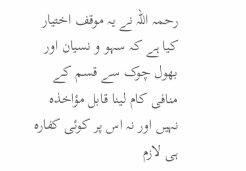رحمہ اللہ نے یہ موقف اختیار کیا ہے کہ سہو و نسیان اور بھول چوک سے قسم کے منافی کام لینا قابل مؤاخذہ نہیں اور نہ اس پر کوئی کفارہ ہی لازم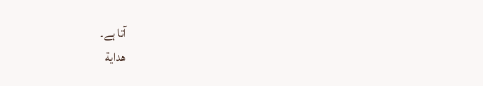آتا ہے۔
هداية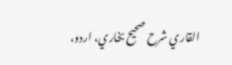القاري شرح صحيح بخاري، اردو،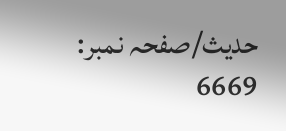حدیث/صفحہ نمبر: 6669